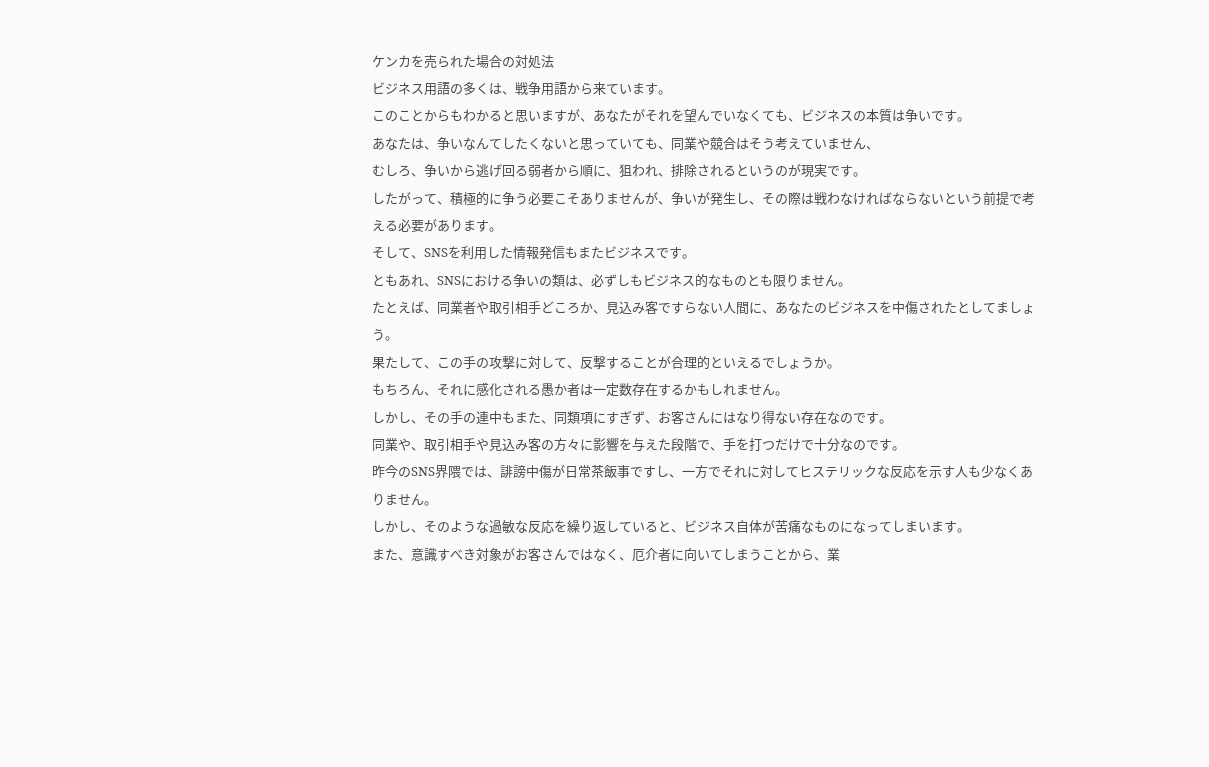ケンカを売られた場合の対処法
ビジネス用語の多くは、戦争用語から来ています。
このことからもわかると思いますが、あなたがそれを望んでいなくても、ビジネスの本質は争いです。
あなたは、争いなんてしたくないと思っていても、同業や競合はそう考えていません、
むしろ、争いから逃げ回る弱者から順に、狙われ、排除されるというのが現実です。
したがって、積極的に争う必要こそありませんが、争いが発生し、その際は戦わなければならないという前提で考える必要があります。
そして、SNSを利用した情報発信もまたビジネスです。
ともあれ、SNSにおける争いの類は、必ずしもビジネス的なものとも限りません。
たとえば、同業者や取引相手どころか、見込み客ですらない人間に、あなたのビジネスを中傷されたとしてましょう。
果たして、この手の攻撃に対して、反撃することが合理的といえるでしょうか。
もちろん、それに感化される愚か者は一定数存在するかもしれません。
しかし、その手の連中もまた、同類項にすぎず、お客さんにはなり得ない存在なのです。
同業や、取引相手や見込み客の方々に影響を与えた段階で、手を打つだけで十分なのです。
昨今のSNS界隈では、誹謗中傷が日常茶飯事ですし、一方でそれに対してヒステリックな反応を示す人も少なくありません。
しかし、そのような過敏な反応を繰り返していると、ビジネス自体が苦痛なものになってしまいます。
また、意識すべき対象がお客さんではなく、厄介者に向いてしまうことから、業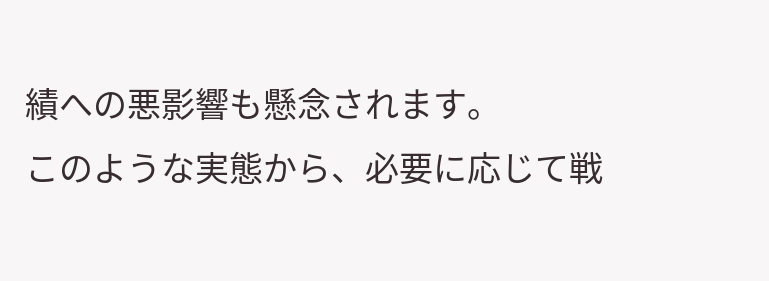績への悪影響も懸念されます。
このような実態から、必要に応じて戦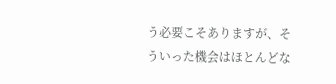う必要こそありますが、そういった機会はほとんどな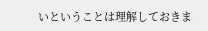いということは理解しておきま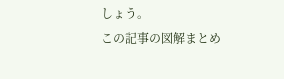しょう。
この記事の図解まとめ